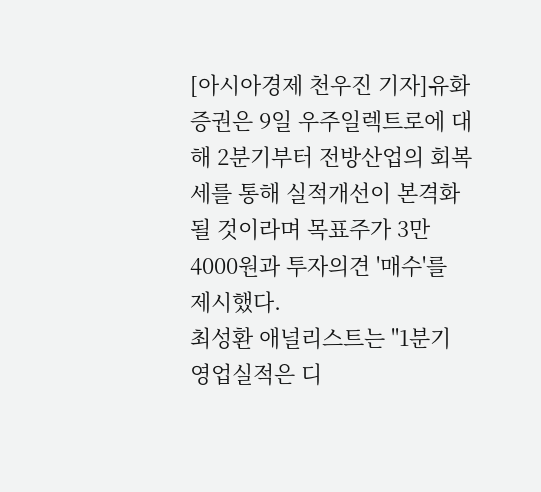[아시아경제 천우진 기자]유화증권은 9일 우주일렉트로에 대해 2분기부터 전방산업의 회복세를 통해 실적개선이 본격화될 것이라며 목표주가 3만4000원과 투자의견 '매수'를 제시했다.
최성환 애널리스트는 "1분기 영업실적은 디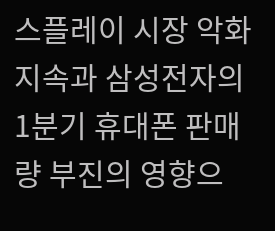스플레이 시장 악화 지속과 삼성전자의 1분기 휴대폰 판매량 부진의 영향으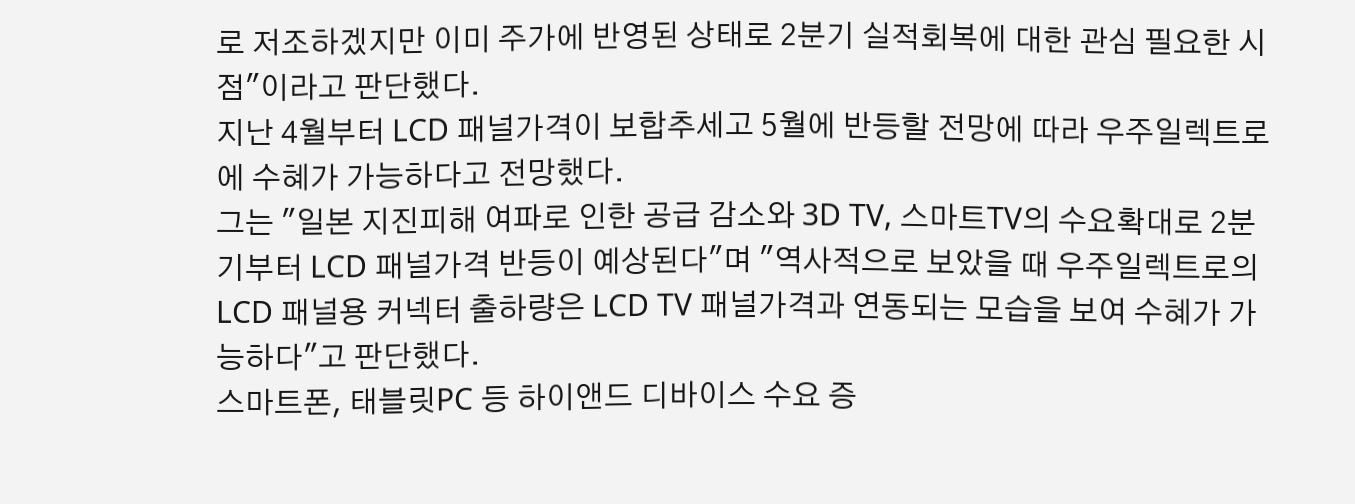로 저조하겠지만 이미 주가에 반영된 상태로 2분기 실적회복에 대한 관심 필요한 시점"이라고 판단했다.
지난 4월부터 LCD 패널가격이 보합추세고 5월에 반등할 전망에 따라 우주일렉트로에 수혜가 가능하다고 전망했다.
그는 "일본 지진피해 여파로 인한 공급 감소와 3D TV, 스마트TV의 수요확대로 2분기부터 LCD 패널가격 반등이 예상된다"며 "역사적으로 보았을 때 우주일렉트로의 LCD 패널용 커넥터 출하량은 LCD TV 패널가격과 연동되는 모습을 보여 수혜가 가능하다"고 판단했다.
스마트폰, 태블릿PC 등 하이앤드 디바이스 수요 증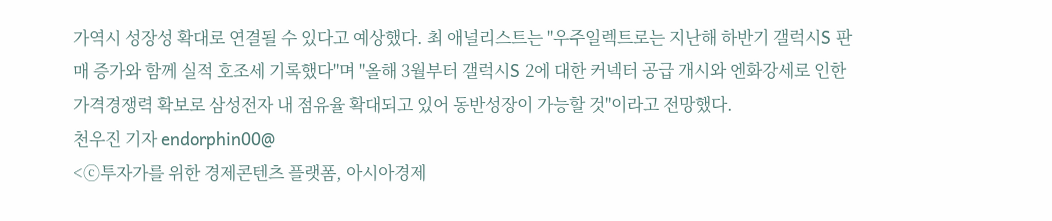가역시 성장성 확대로 연결될 수 있다고 예상했다. 최 애널리스트는 "우주일렉트로는 지난해 하반기 갤럭시S 판매 증가와 함께 실적 호조세 기록했다"며 "올해 3월부터 갤럭시S 2에 대한 커넥터 공급 개시와 엔화강세로 인한 가격경쟁력 확보로 삼성전자 내 점유율 확대되고 있어 동반성장이 가능할 것"이라고 전망했다.
천우진 기자 endorphin00@
<ⓒ투자가를 위한 경제콘텐츠 플랫폼, 아시아경제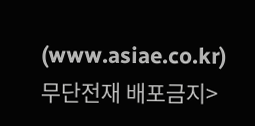(www.asiae.co.kr) 무단전재 배포금지>